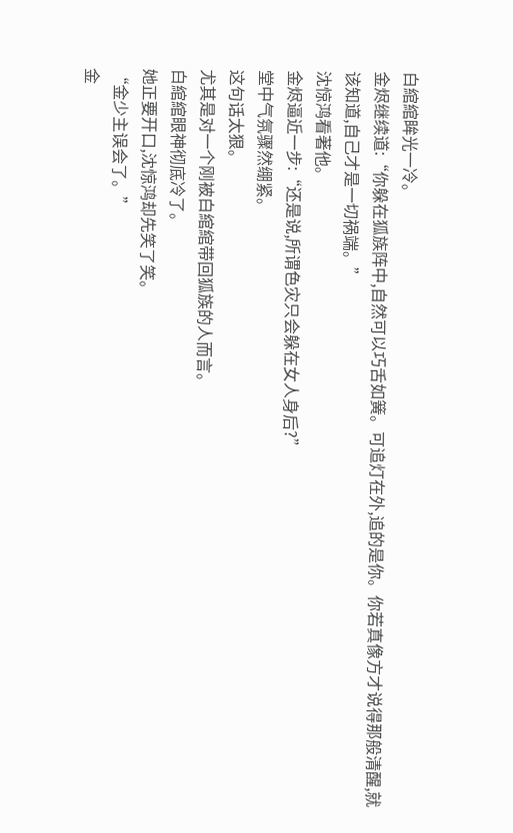白綰綰眸光一冷。
金烬继续道:“你躲在狐族阵中,自然可以巧舌如簧。可追灯在外,追的是你。你若真像方才说得那般清醒,就该知道,自己才是一切祸端。”
沈惊鸿看著他。
金烬逼近一步:“还是说,所谓色灾只会躲在女人身后?”
堂中气氛骤然绷紧。
这句话太狠。
尤其是对一个刚被白綰綰带回狐族的人而言。
白綰綰眼神彻底冷了。
她正要开口,沈惊鸿却先笑了笑。
“金少主误会了。”
金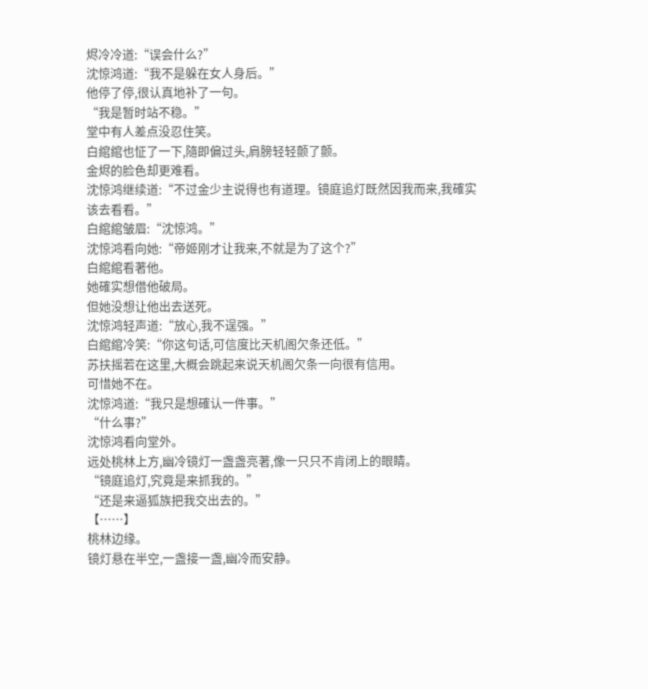烬冷冷道:“误会什么?”
沈惊鸿道:“我不是躲在女人身后。”
他停了停,很认真地补了一句。
“我是暂时站不稳。”
堂中有人差点没忍住笑。
白綰綰也怔了一下,隨即偏过头,肩膀轻轻颤了颤。
金烬的脸色却更难看。
沈惊鸿继续道:“不过金少主说得也有道理。镜庭追灯既然因我而来,我確实该去看看。”
白綰綰皱眉:“沈惊鸿。”
沈惊鸿看向她:“帝姬刚才让我来,不就是为了这个?”
白綰綰看著他。
她確实想借他破局。
但她没想让他出去送死。
沈惊鸿轻声道:“放心,我不逞强。”
白綰綰冷笑:“你这句话,可信度比天机阁欠条还低。”
苏扶摇若在这里,大概会跳起来说天机阁欠条一向很有信用。
可惜她不在。
沈惊鸿道:“我只是想確认一件事。”
“什么事?”
沈惊鸿看向堂外。
远处桃林上方,幽冷镜灯一盏盏亮著,像一只只不肯闭上的眼睛。
“镜庭追灯,究竟是来抓我的。”
“还是来逼狐族把我交出去的。”
【……】
桃林边缘。
镜灯悬在半空,一盏接一盏,幽冷而安静。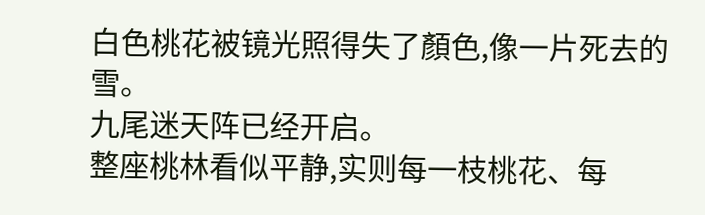白色桃花被镜光照得失了顏色,像一片死去的雪。
九尾迷天阵已经开启。
整座桃林看似平静,实则每一枝桃花、每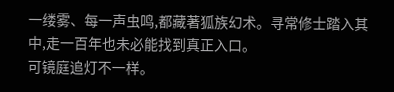一缕雾、每一声虫鸣,都藏著狐族幻术。寻常修士踏入其中,走一百年也未必能找到真正入口。
可镜庭追灯不一样。